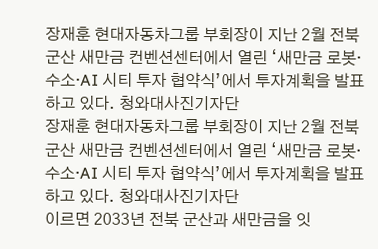장재훈 현대자동차그룹 부회장이 지난 2월 전북 군산 새만금 컨벤션센터에서 열린 ‘새만금 로봇·수소·AI 시티 투자 협약식’에서 투자계획을 발표하고 있다. 청와대사진기자단
장재훈 현대자동차그룹 부회장이 지난 2월 전북 군산 새만금 컨벤션센터에서 열린 ‘새만금 로봇·수소·AI 시티 투자 협약식’에서 투자계획을 발표하고 있다. 청와대사진기자단
이르면 2033년 전북 군산과 새만금을 잇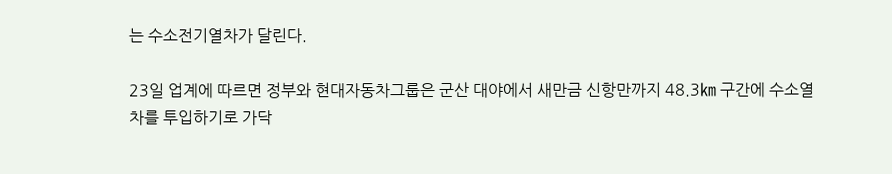는 수소전기열차가 달린다.

23일 업계에 따르면 정부와 현대자동차그룹은 군산 대야에서 새만금 신항만까지 48.3㎞ 구간에 수소열차를 투입하기로 가닥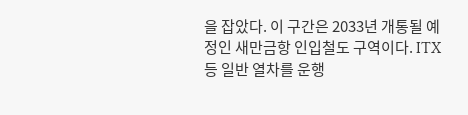을 잡았다. 이 구간은 2033년 개통될 예정인 새만금항 인입철도 구역이다. ITX 등 일반 열차를 운행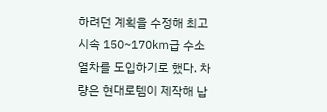하려던 계획을 수정해 최고 시속 150~170㎞급 수소열차를 도입하기로 했다. 차량은 현대로템이 제작해 납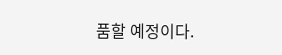품할 예정이다.